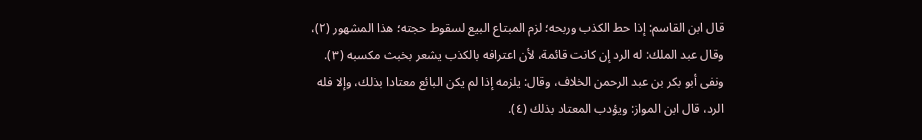قال ابن القاسم: إذا حط الكذب وربحه؛ لزم المبتاع البيع لسقوط حجته؛ هذا المشهور (٢)، وقال عبد الملك: له الرد إن كانت قائمة، لأن اعترافه بالكذب يشعر بخبث مكسبه (٣).
ونفى أبو بكر بن عبد الرحمن الخلاف، وقال: يلزمه إذا لم يكن البائع معتادا بذلك، وإلا فله الرد، قال ابن المواز: ويؤدب المعتاد بذلك (٤).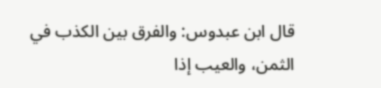قال ابن عبدوس: والفرق بين الكذب في الثمن، والعيب إذا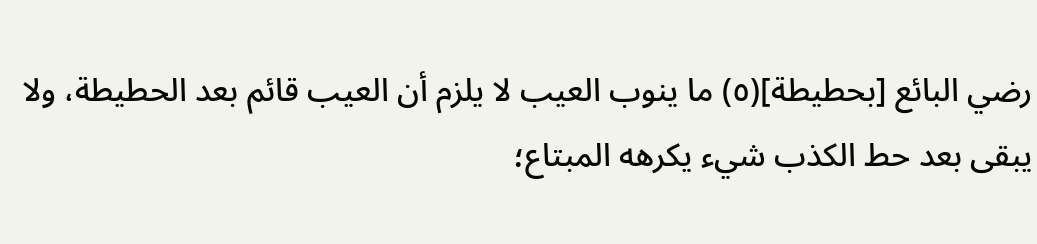رضي البائع [بحطيطة](٥) ما ينوب العيب لا يلزم أن العيب قائم بعد الحطيطة، ولا يبقى بعد حط الكذب شيء يكرهه المبتاع؛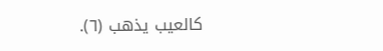كالعيب يذهب (٦).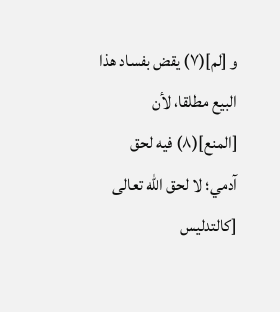و [لم](٧) يقض بفساد هذا البيع مطلقا، لأن [المنع](٨) فيه لحق آدمي؛ لا لحق الله تعالى [كالتدليس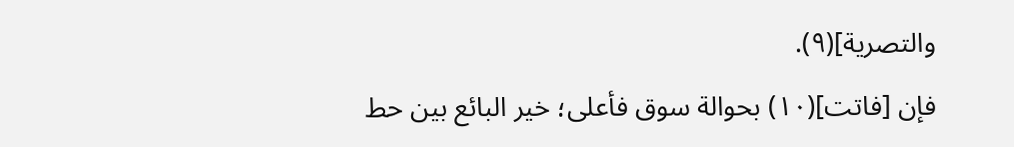والتصرية](٩).
فإن [فاتت](١٠) بحوالة سوق فأعلى؛ خير البائع بين حط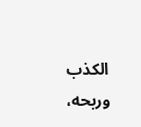الكذب وربحه،